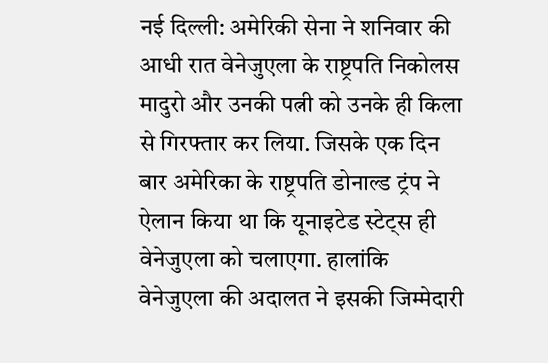नई दिल्ली: अमेरिकी सेना ने शनिवार की आधी रात वेनेजुएला के राष्ट्रपति निकोलस मादुरो और उनकी पत्नी को उनके ही किला से गिरफ्तार कर लिया. जिसके एक दिन बार अमेरिका के राष्ट्रपति डोनाल्ड ट्रंप ने ऐलान किया था कि यूनाइटेड स्टेट्स ही वेनेजुएला को चलाएगा. हालांकि वेनेजुएला की अदालत ने इसकी जिम्मेदारी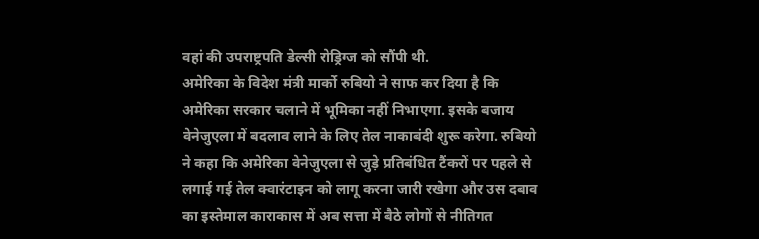वहां की उपराष्ट्रपति डेल्सी रोड्रिग्ज को सौंपी थी.
अमेरिका के विदेश मंत्री मार्को रुबियो ने साफ कर दिया है कि अमेरिका सरकार चलाने में भूमिका नहीं निभाएगा. इसके बजाय वेनेजुएला में बदलाव लाने के लिए तेल नाकाबंदी शुरू करेगा. रुबियो ने कहा कि अमेरिका वेनेजुएला से जुड़े प्रतिबंधित टैंकरों पर पहले से लगाई गई तेल क्वारंटाइन को लागू करना जारी रखेगा और उस दबाव का इस्तेमाल काराकास में अब सत्ता में बैठे लोगों से नीतिगत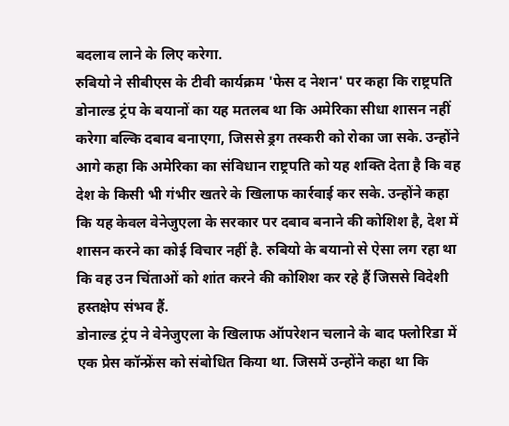बदलाव लाने के लिए करेगा.
रुबियो ने सीबीएस के टीवी कार्यक्रम 'फेस द नेशन' पर कहा कि राष्ट्रपति डोनाल्ड ट्रंप के बयानों का यह मतलब था कि अमेरिका सीधा शासन नहीं करेगा बल्कि दबाव बनाएगा, जिससे ड्रग तस्करी को रोका जा सके. उन्होंने आगे कहा कि अमेरिका का संविधान राष्ट्रपति को यह शक्ति देता है कि वह देश के किसी भी गंभीर खतरे के खिलाफ कार्रवाई कर सके. उन्होंने कहा कि यह केवल वेनेजुएला के सरकार पर दबाव बनाने की कोशिश है, देश में शासन करने का कोई विचार नहीं है. रुबियो के बयानो से ऐसा लग रहा था कि वह उन चिंताओं को शांत करने की कोशिश कर रहे हैं जिससे विदेशी हस्तक्षेप संभव हैं.
डोनाल्ड ट्रंप ने वेनेजुएला के खिलाफ ऑपरेशन चलाने के बाद फ्लोरिडा में एक प्रेस कॉन्फ्रेंस को संबोधित किया था. जिसमें उन्होंने कहा था कि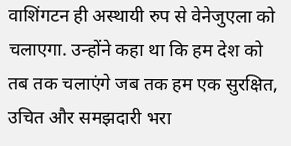वाशिंगटन ही अस्थायी रुप से वेनेजुएला को चलाएगा. उन्होंने कहा था कि हम देश को तब तक चलाएंगे जब तक हम एक सुरक्षित, उचित और समझदारी भरा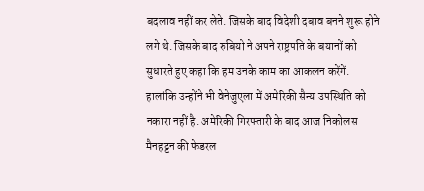बदलाव नहीं कर लेते. जिसके बाद विदेशी दबाव बनने शुरू होने लगे थे. जिसके बाद रुबियो ने अपने राष्ट्रपति के बयानों को सुधारते हुए कहा कि हम उनके काम का आकलन करेंगें. हालांकि उन्होंने भी वेनेजुएला में अमेरिकी सैन्य उपस्थिति को नकारा नहीं है. अमेरिकी गिरफ्तारी के बाद आज निकोलस मैनहट्टन की फेडरल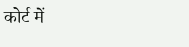कोर्ट में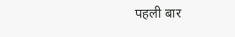पहली बार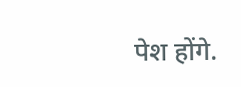पेश होंगे.